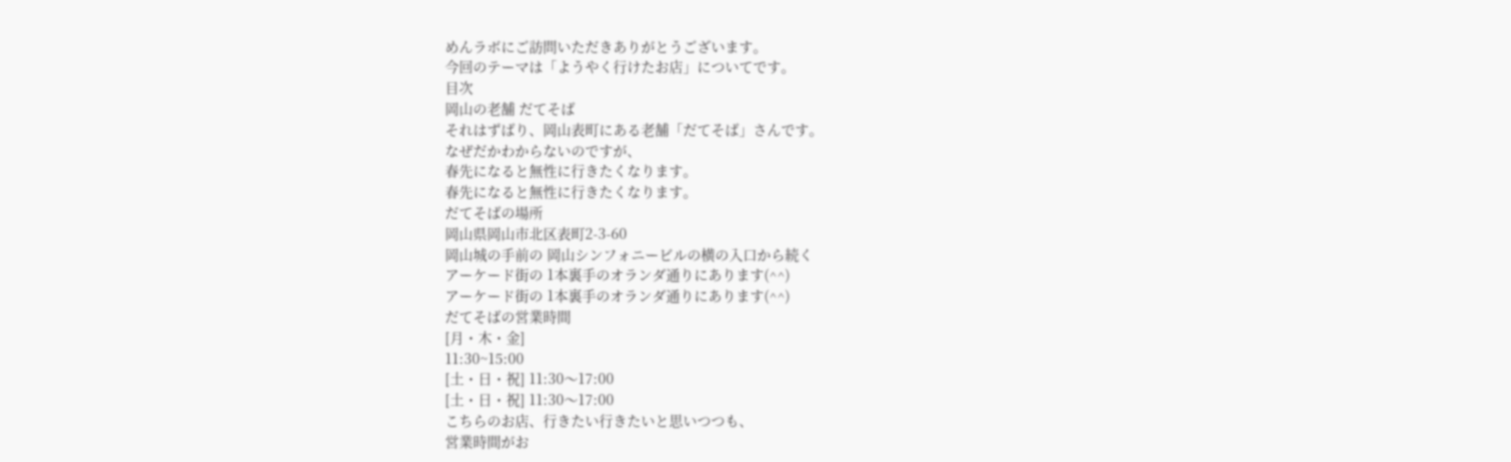めんラボにご訪問いただきありがとうございます。
今回のテーマは「ようやく行けたお店」についてです。
目次
岡山の老舗 だてそば
それはずばり、岡山表町にある老舗「だてそば」さんです。
なぜだかわからないのですが、
春先になると無性に行きたくなります。
春先になると無性に行きたくなります。
だてそばの場所
岡山県岡山市北区表町2-3-60
岡山城の手前の 岡山シンフォニービルの横の入口から続く
アーケード街の 1本裏手のオランダ通りにあります(^^)
アーケード街の 1本裏手のオランダ通りにあります(^^)
だてそばの営業時間
[月・木・金]
11:30~15:00
[土・日・祝] 11:30〜17:00
[土・日・祝] 11:30〜17:00
こちらのお店、行きたい行きたいと思いつつも、
営業時間がお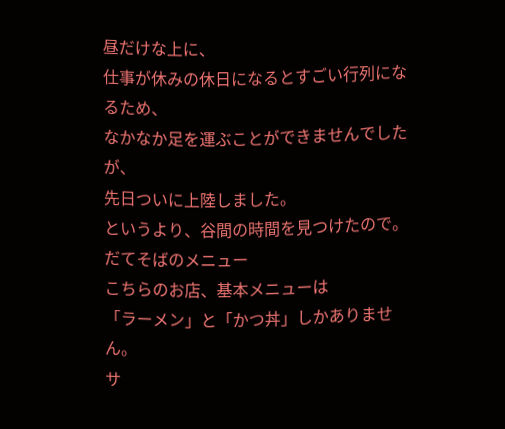昼だけな上に、
仕事が休みの休日になるとすごい行列になるため、
なかなか足を運ぶことができませんでしたが、
先日ついに上陸しました。
というより、谷間の時間を見つけたので。
だてそばのメニュー
こちらのお店、基本メニューは
「ラーメン」と「かつ丼」しかありません。
サ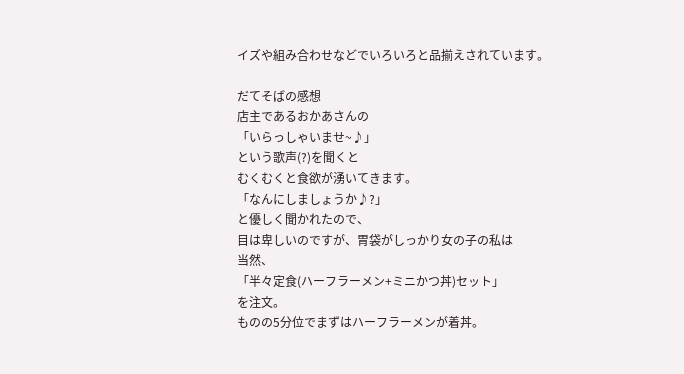イズや組み合わせなどでいろいろと品揃えされています。

だてそばの感想
店主であるおかあさんの
「いらっしゃいませ~♪」
という歌声(?)を聞くと
むくむくと食欲が湧いてきます。
「なんにしましょうか♪?」
と優しく聞かれたので、
目は卑しいのですが、胃袋がしっかり女の子の私は
当然、
「半々定食(ハーフラーメン+ミニかつ丼)セット」
を注文。
ものの5分位でまずはハーフラーメンが着丼。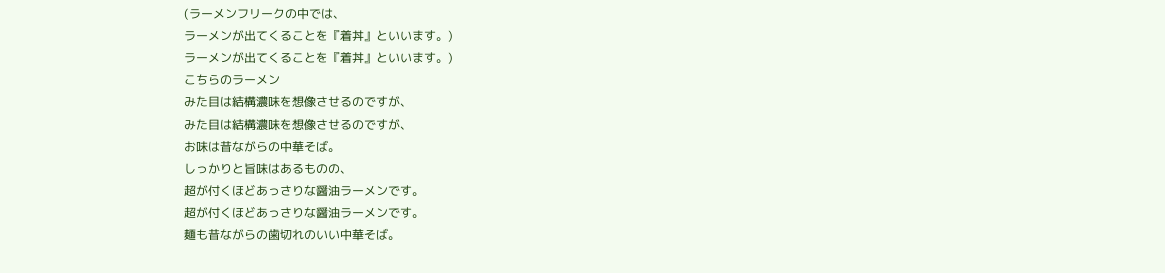(ラーメンフリークの中では、
ラーメンが出てくることを『着丼』といいます。)
ラーメンが出てくることを『着丼』といいます。)
こちらのラーメン
みた目は結構濃味を想像させるのですが、
みた目は結構濃味を想像させるのですが、
お味は昔ながらの中華そば。
しっかりと旨味はあるものの、
超が付くほどあっさりな醤油ラーメンです。
超が付くほどあっさりな醤油ラーメンです。
麺も昔ながらの歯切れのいい中華そば。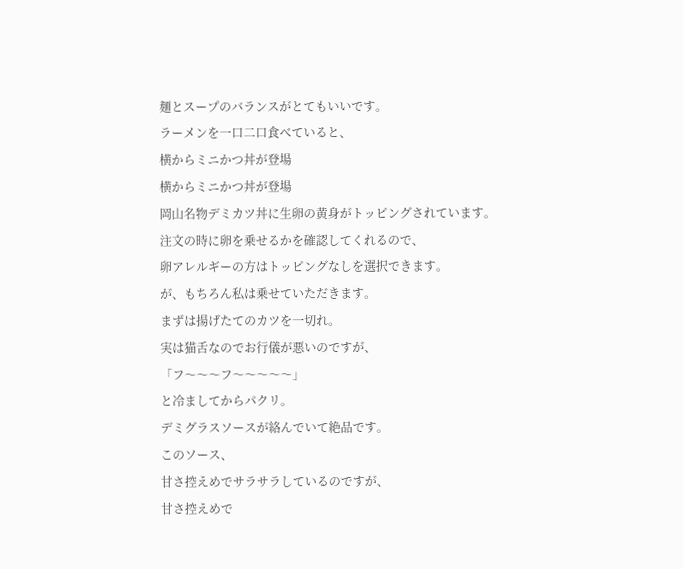麺とスープのバランスがとてもいいです。
ラーメンを一口二口食べていると、
横からミニかつ丼が登場
横からミニかつ丼が登場
岡山名物デミカツ丼に生卵の黄身がトッピングされています。
注文の時に卵を乗せるかを確認してくれるので、
卵アレルギーの方はトッピングなしを選択できます。
が、もちろん私は乗せていただきます。
まずは揚げたてのカツを一切れ。
実は猫舌なのでお行儀が悪いのですが、
「フ〜〜〜フ〜〜〜〜〜」
と冷ましてからパクリ。
デミグラスソースが絡んでいて絶品です。
このソース、
甘さ控えめでサラサラしているのですが、
甘さ控えめで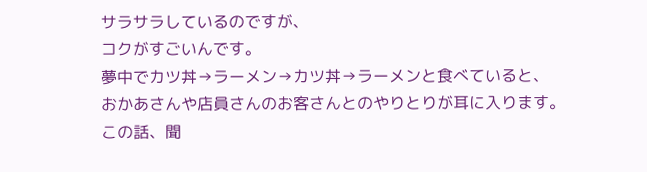サラサラしているのですが、
コクがすごいんです。
夢中でカツ丼→ラーメン→カツ丼→ラーメンと食べていると、
おかあさんや店員さんのお客さんとのやりとりが耳に入ります。
この話、聞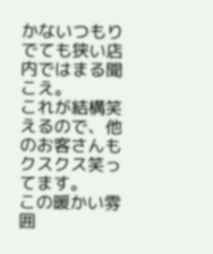かないつもりでても狭い店内ではまる聞こえ。
これが結構笑えるので、他のお客さんもクスクス笑ってます。
この暖かい雰囲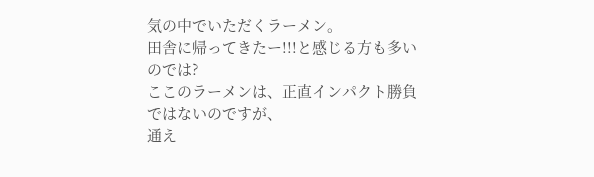気の中でいただくラーメン。
田舎に帰ってきたー!!!と感じる方も多いのでは?
ここのラーメンは、正直インパクト勝負ではないのですが、
通え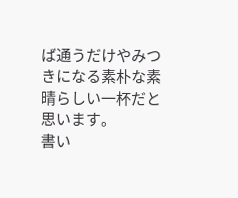ば通うだけやみつきになる素朴な素晴らしい一杯だと思います。
書い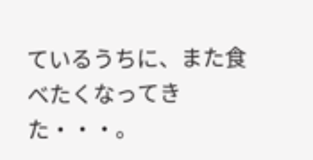ているうちに、また食べたくなってきた・・・。